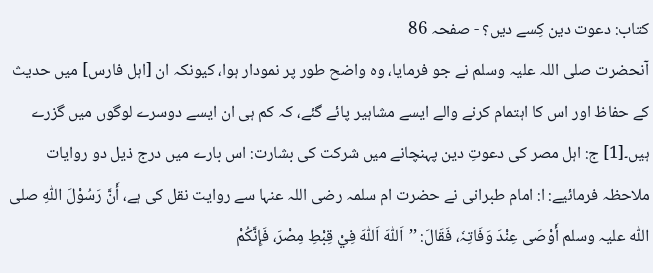کتاب: دعوت دین کِسے دیں؟ - صفحہ 86
آنحضرت صلی اللہ علیہ وسلم نے جو فرمایا، وہ واضح طور پر نمودار ہوا، کیونکہ ان [اہل فارس] میں حدیث کے حفاظ اور اس کا اہتمام کرنے والے ایسے مشاہیر پائے گئے، کہ کم ہی ان ایسے دوسرے لوگوں میں گزرے ہیں۔[1] ج: اہل مصر کی دعوتِ دین پہنچانے میں شرکت کی بشارت: اس بارے میں درج ذیل دو روایات ملاحظہ فرمائیے: ا: امام طبرانی نے حضرت ام سلمہ رضی اللہ عنہا سے روایت نقل کی ہے، أَنَّ رَسُوْلَ اللّٰہِ صلی اللّٰه علیہ وسلم أَوْصَی عِنْدَ وَفَاتِہٗ، فَقَالَ: ’’اَللّٰہَ اَللّٰہَ فِيْ قِبْطِ مِصْرَ، فَإِنَّکُمْ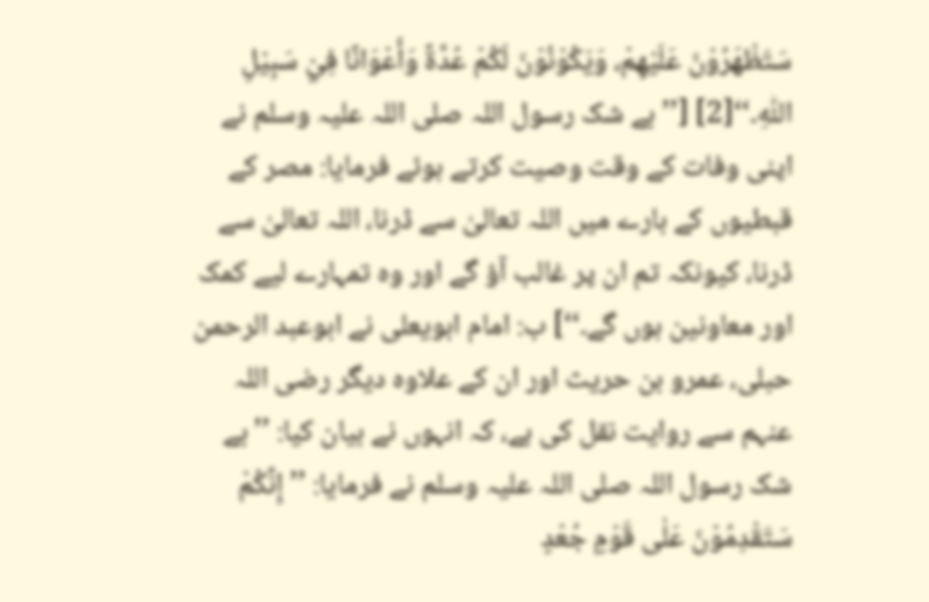سَتَظْھَرُوْنَ عَلَیْھِمْ، وَیَکُوْنُوْنَ لَکُمْ عُدَّۃً وَأَعْوَانًا فِيْ سَبِیْلِ اللّٰہِ۔‘‘[2] [’’بے شک رسول اللہ صلی اللہ علیہ وسلم نے اپنی وفات کے وقت وصیت کرتے ہوئے فرمایا: مصر کے قبطیوں کے بارے میں اللہ تعالیٰ سے ڈرنا، اللہ تعالیٰ سے ڈرنا، کیونکہ تم ان پر غالب آؤ گے اور وہ تمہارے لیے کمک اور معاونین ہوں گے۔‘‘] ب: امام ابویعلی نے ابوعبد الرحمن حبلی، عمرو بن حریث اور ان کے علاوہ دیگر رضی اللہ عنہم سے روایت نقل کی ہے، کہ انہوں نے بیان کیا: ’’بے شک رسول اللہ صلی اللہ علیہ وسلم نے فرمایا: ’’إِنَّکُمْ سَتَقْدِمُوْنَ عَلٰی قَوْمٍ جُعْدٍ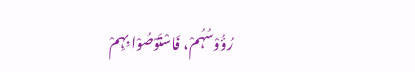رُؤُوْسُہُمْ، فَاسْتَوْصُوْا بِہِمْ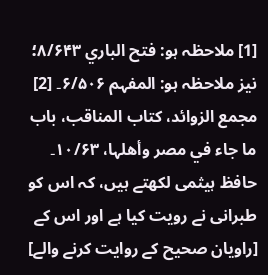[1] ملاحظہ ہو: فتح الباري ۸/۶۴۳؛ نیز ملاحظہ ہو: المفہم ۶/۵۰۶۔ [2] مجمع الزوائد، کتاب المناقب، باب ما جاء في مصر وأھلہا، ۱۰/۶۳۔ حافظ ہیثمی لکھتے ہیں، کہ اس کو طبرانی نے رویت کیا ہے اور اس کے [راویان صحیح کے روایت کرنے والے]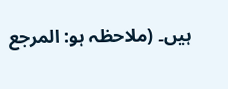ہیں۔ (ملاحظہ ہو: المرجع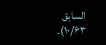السابق ۱۰/۶۳)۔